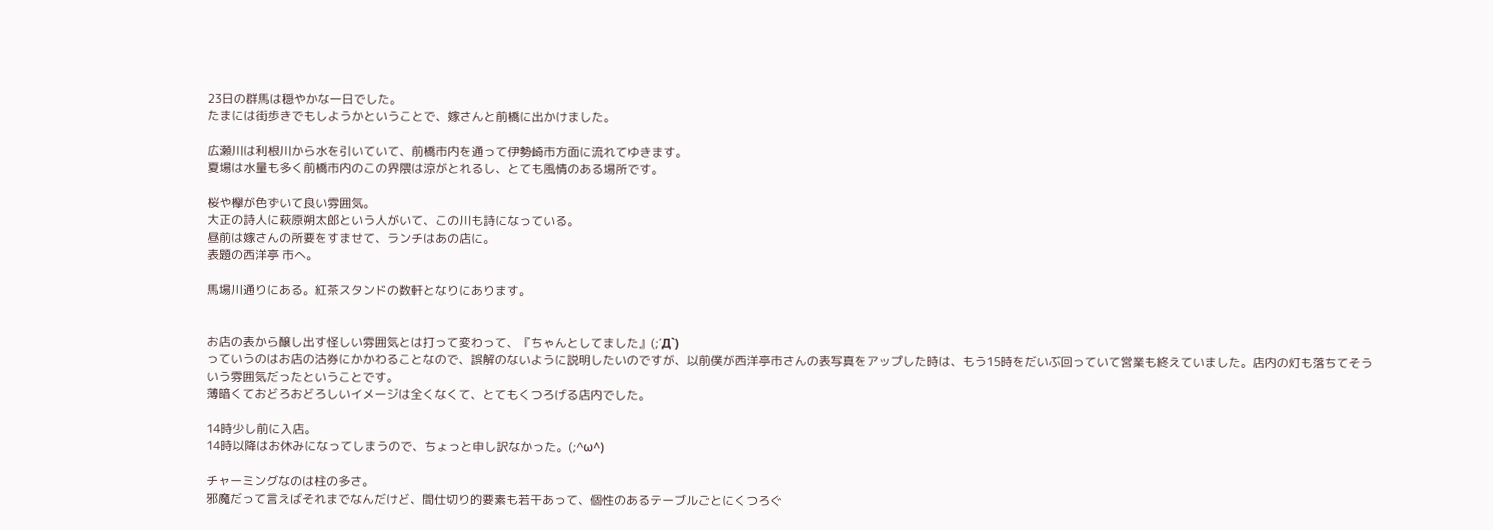23日の群馬は穏やかな一日でした。
たまには街歩きでもしようかということで、嫁さんと前橋に出かけました。

広瀬川は利根川から水を引いていて、前橋市内を通って伊勢崎市方面に流れてゆきます。
夏場は水量も多く前橋市内のこの界隈は涼がとれるし、とても風情のある場所です。

桜や欅が色ずいて良い雰囲気。
大正の詩人に萩原朔太郎という人がいて、この川も詩になっている。
昼前は嫁さんの所要をすませて、ランチはあの店に。
表題の西洋亭 市へ。

馬場川通りにある。紅茶スタンドの数軒となりにあります。


お店の表から醸し出す怪しい雰囲気とは打って変わって、『ちゃんとしてました』(;´Д`)
っていうのはお店の沽券にかかわることなので、誤解のないように説明したいのですが、以前僕が西洋亭市さんの表写真をアップした時は、もう15時をだいぶ回っていて営業も終えていました。店内の灯も落ちてそういう雰囲気だったということです。
薄暗くておどろおどろしいイメージは全くなくて、とてもくつろげる店内でした。

14時少し前に入店。
14時以降はお休みになってしまうので、ちょっと申し訳なかった。(;^ω^)

チャーミングなのは柱の多さ。
邪魔だって言えばそれまでなんだけど、間仕切り的要素も若干あって、個性のあるテーブルごとにくつろぐ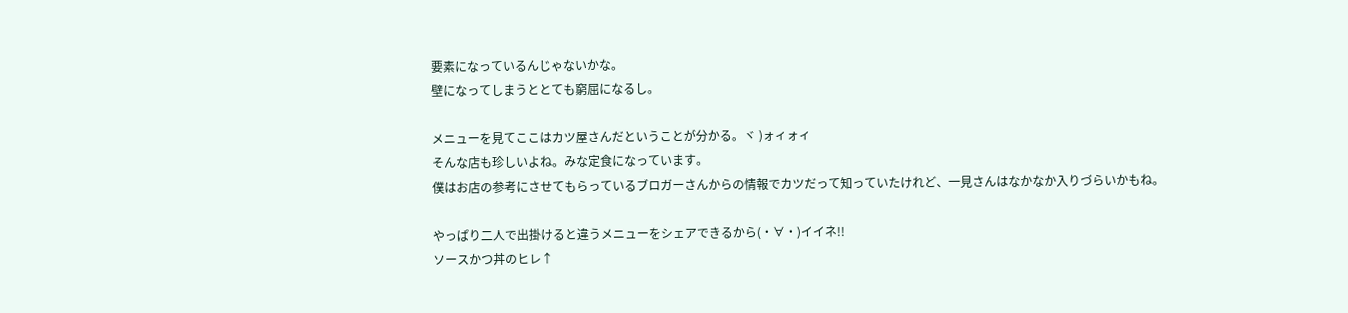要素になっているんじゃないかな。
壁になってしまうととても窮屈になるし。

メニューを見てここはカツ屋さんだということが分かる。ヾ )ォィォィ
そんな店も珍しいよね。みな定食になっています。
僕はお店の参考にさせてもらっているブロガーさんからの情報でカツだって知っていたけれど、一見さんはなかなか入りづらいかもね。

やっぱり二人で出掛けると違うメニューをシェアできるから(・∀・)イイネ!!
ソースかつ丼のヒレ↑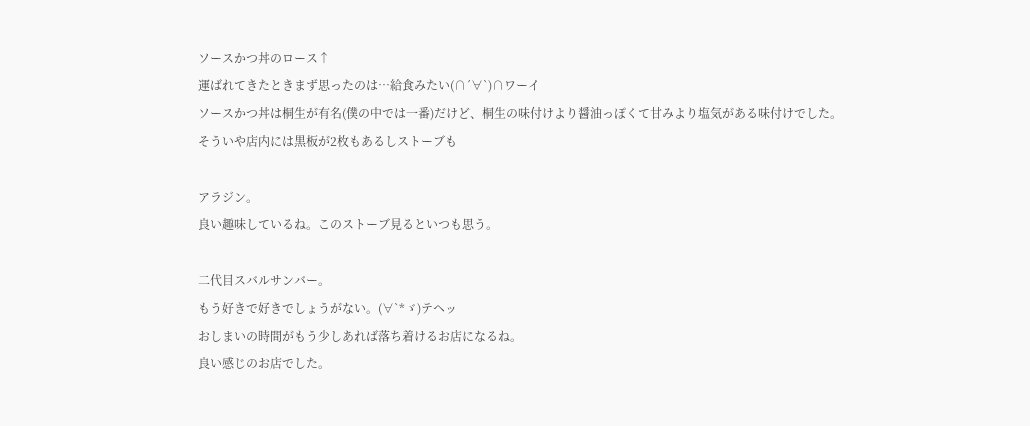ソースかつ丼のロース↑
運ばれてきたときまず思ったのは…給食みたい(∩´∀`)∩ワーイ
ソースかつ丼は桐生が有名(僕の中では一番)だけど、桐生の味付けより醤油っぽくて甘みより塩気がある味付けでした。
そういや店内には黒板が2枚もあるしストーブも

アラジン。
良い趣味しているね。このストーブ見るといつも思う。

二代目スバルサンバー。
もう好きで好きでしょうがない。(∀`*ゞ)テヘッ
おしまいの時間がもう少しあれば落ち着けるお店になるね。
良い感じのお店でした。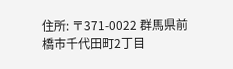住所: 〒371-0022 群馬県前橋市千代田町2丁目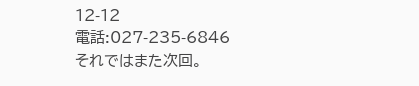12-12
電話:027-235-6846
それではまた次回。